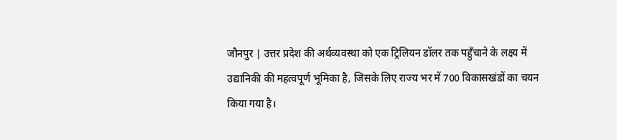जौनपुर | उत्तर प्रदेश की अर्थव्यवस्था को एक ट्रिलियन डॉलर तक पहुँचाने के लक्ष्य में उद्यानिकी की महत्वपूर्ण भूमिका है, जिसके लिए राज्य भर में 700 विकासखंडों का चयन किया गया है।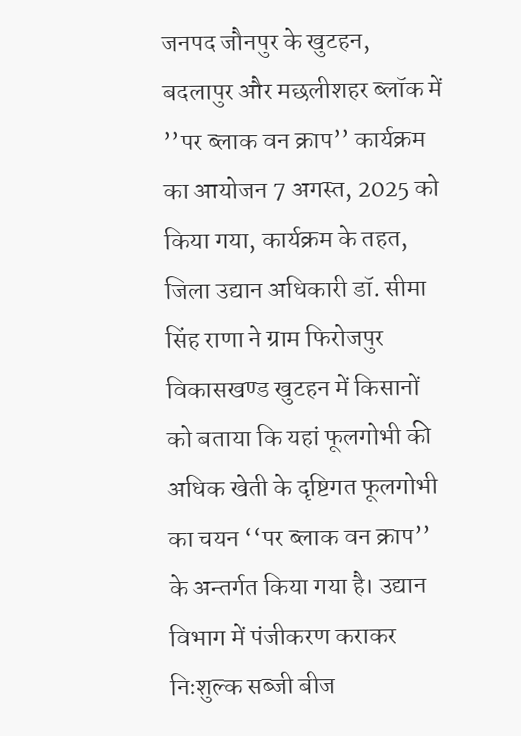जनपद जौनपुर के खुटहन, बदलापुर और मछलीशहर ब्लॉक में ’’पर ब्लाक वन क्राप’’ कार्यक्रम का आयोजन 7 अगस्त, 2025 को किया गया, कार्यक्रम के तहत, जिला उद्यान अधिकारी डॉ. सीमा सिंह राणा ने ग्राम फिरोजपुर विकासखण्ड खुटहन में किसानों को बताया कि यहां फूलगोभी की अधिक खेती के दृष्टिगत फूलगोभी का चयन ‘‘पर ब्लाक वन क्राप’’ के अन्तर्गत किया गया है। उद्यान विभाग में पंजीकरण कराकर निःशुल्क सब्जी बीज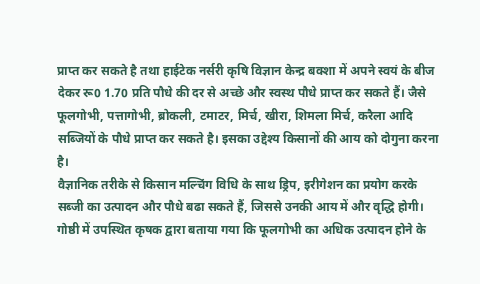प्राप्त कर सकते है तथा हाईटेक नर्सरी कृषि विज्ञान केन्द्र बक्शा में अपने स्वयं के बीज देकर रू0 1.70 प्रति पौधे की दर से अच्छे और स्वस्थ पौधे प्राप्त कर सकते हैं। जैसे फूलगोभी, पत्तागोभी, ब्रोकली, टमाटर, मिर्च, खीरा, शिमला मिर्च, करैला आदि सब्जियों के पौधे प्राप्त कर सकते है। इसका उद्देश्य किसानों की आय को दोगुना करना है।
वैज्ञानिक तरीके से किसान मल्चिंग विधि के साथ ड्रिप, इरीगेशन का प्रयोग करके सब्जी का उत्पादन और पौधे बढा सकते हैं, जिससे उनकी आय में और वृद्धि होगी। गोष्ठी में उपस्थित कृषक द्वारा बताया गया कि फूलगोभी का अधिक उत्पादन होने के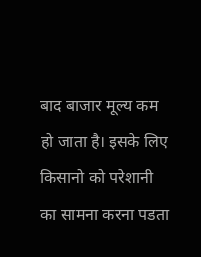बाद बाजार मूल्य कम हो जाता है। इसके लिए किसानो को परेशानी का सामना करना पडता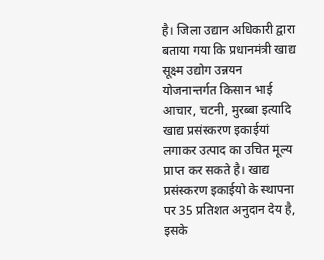है। जिला उद्यान अधिकारी द्वारा बताया गया कि प्रधानमंत्री खाद्य सूक्ष्म उद्योग उन्नयन योजनान्तर्गत किसान भाई आचार, चटनी, मुरब्बा इत्यादि खाद्य प्रसंस्करण इकाईयां लगाकर उत्पाद का उचित मूल्य प्राप्त कर सकते है। खाद्य प्रसंस्करण इकाईयो के स्थापना पर 35 प्रतिशत अनुदान देय है, इसके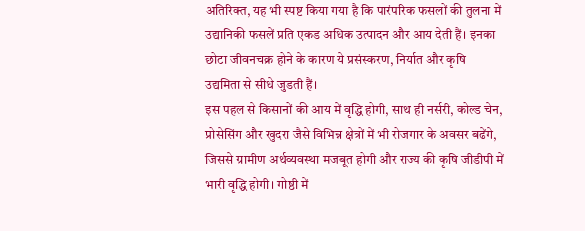अतिरिक्त, यह भी स्पष्ट किया गया है कि पारंपरिक फसलों की तुलना में उद्यानिकी फसलें प्रति एकड अधिक उत्पादन और आय देती हैं। इनका छोटा जीवनचक्र होने के कारण ये प्रसंस्करण, निर्यात और कृषि उद्यमिता से सीधे जुडती हैं।
इस पहल से किसानों की आय में वृद्धि होगी, साथ ही नर्सरी, कोल्ड चेन, प्रोसेसिंग और खुदरा जैसे विभिन्न क्षेत्रों में भी रोजगार के अवसर बढेंगे, जिससे ग्रामीण अर्थव्यवस्था मजबूत होगी और राज्य की कृषि जीडीपी में भारी वृद्धि होगी। गोष्ठी में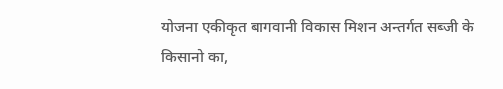योजना एकीकृत बागवानी विकास मिशन अन्तर्गत सब्जी के किसानो का,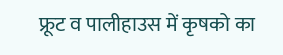फ्रूट व पालीहाउस में कृषको का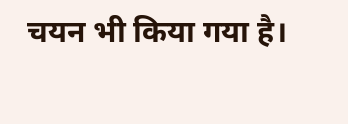चयन भी किया गया है।